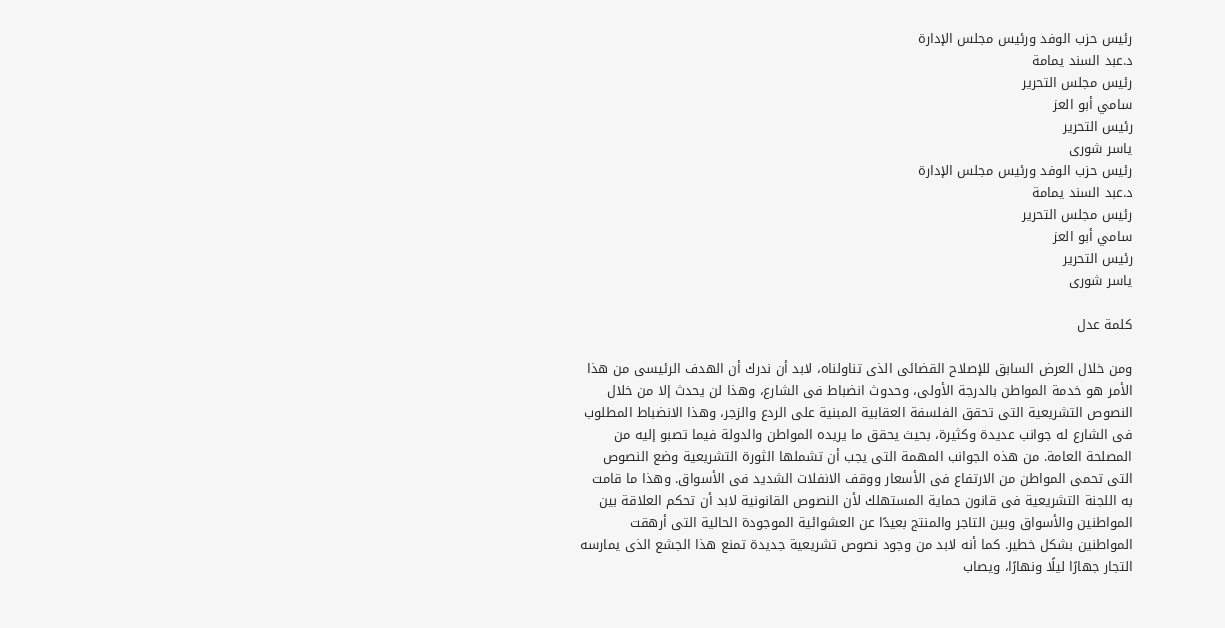رئيس حزب الوفد ورئيس مجلس الإدارة
د.عبد السند يمامة
رئيس مجلس التحرير
سامي أبو العز
رئيس التحرير
ياسر شورى
رئيس حزب الوفد ورئيس مجلس الإدارة
د.عبد السند يمامة
رئيس مجلس التحرير
سامي أبو العز
رئيس التحرير
ياسر شورى

كلمة عدل

ومن خلال العرض السابق للإصلاح القضائى الذى تناولناه، لابد أن ندرك أن الهدف الرئيسى من هذا الأمر هو خدمة المواطن بالدرجة الأولى، وحدوث انضباط فى الشارع، وهذا لن يحدث إلا من خلال النصوص التشريعية التى تحقق الفلسفة العقابية المبنية على الردع والزجر، وهذا الانضباط المطلوب فى الشارع له جوانب عديدة وكثيرة، بحيث يحقق ما يريده المواطن والدولة فيما تصبو إليه من المصلحة العامة. من هذه الجوانب المهمة التى يجب أن تشملها الثورة التشريعية وضع النصوص التى تحمى المواطن من الارتفاع فى الأسعار ووقف الانفلات الشديد فى الأسواق. وهذا ما قامت به اللجنة التشريعية فى قانون حماية المستهلك لأن النصوص القانونية لابد أن تحكم العلاقة بين المواطنين والأسواق وبين التاجر والمنتج بعيدًا عن العشوائية الموجودة الحالية التى أرهقت المواطنين بشكل خطير. كما أنه لابد من وجود نصوص تشريعية جديدة تمنع هذا الجشع الذى يمارسه التجار جهارًا ليلًا ونهارًا، ويصاب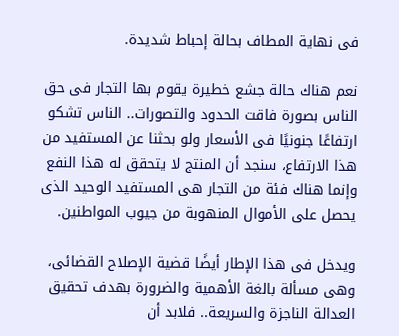فى نهاية المطاف بحالة إحباط شديدة.

نعم هناك حالة جشع خطيرة يقوم بها التجار فى حق الناس بصورة فاقت الحدود والتصورات.. الناس تشكو ارتفاعًا جنونيًا فى الأسعار ولو بحثنا عن المستفيد من هذا الارتفاع، سنجد أن المنتج لا يتحقق له هذا النفع وإنما هناك فئة من التجار هى المستفيد الوحيد الذى يحصل على الأموال المنهوبة من جيوب المواطنين.

ويدخل فى هذا الإطار أيضًا قضية الإصلاح القضائى، وهى مسألة بالغة الأهمية والضرورة بهدف تحقيق العدالة الناجزة والسريعة.. فلابد أن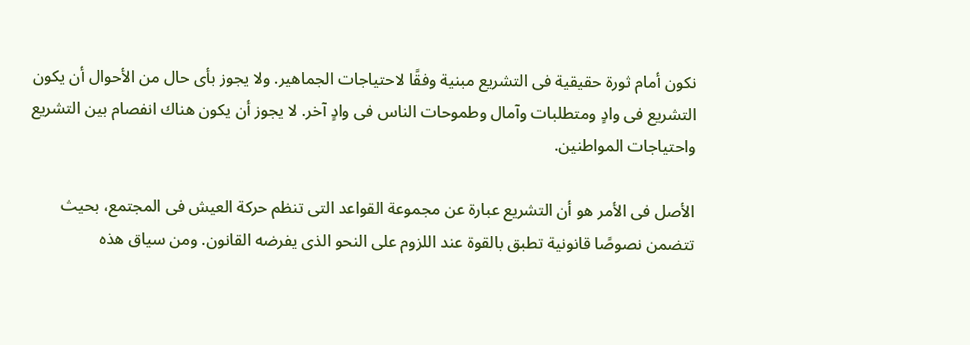نكون أمام ثورة حقيقية فى التشريع مبنية وفقًا لاحتياجات الجماهير. ولا يجوز بأى حال من الأحوال أن يكون التشريع فى وادٍ ومتطلبات وآمال وطموحات الناس فى وادٍ آخر. لا يجوز أن يكون هناك انفصام بين التشريع واحتياجات المواطنين.

الأصل فى الأمر هو أن التشريع عبارة عن مجموعة القواعد التى تنظم حركة العيش فى المجتمع، بحيث تتضمن نصوصًا قانونية تطبق بالقوة عند اللزوم على النحو الذى يفرضه القانون. ومن سياق هذه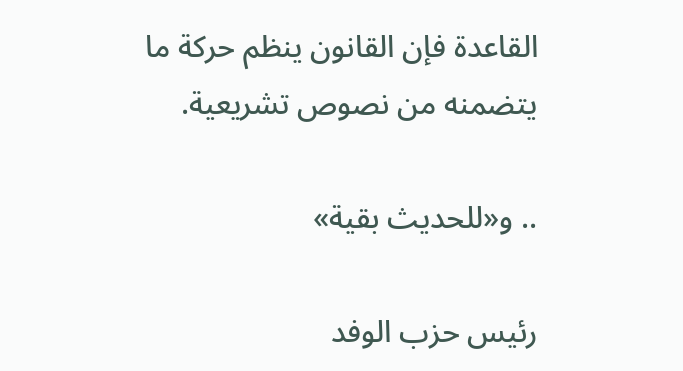القاعدة فإن القانون ينظم حركة ما يتضمنه من نصوص تشريعية.

.. و«للحديث بقية»

رئيس حزب الوفد